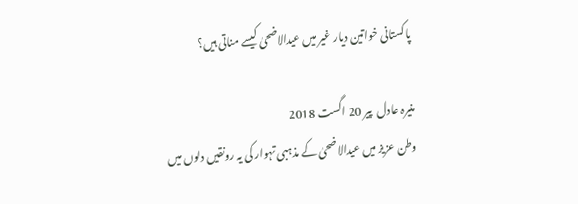پاکستانی خواتین دیار غیر میں عیدالاضحیٰ کیسے مناتی ہیں؟

منیرہ عادل  پير 20 اگست 2018
وطن عزیز میں عیدالاضحیٰ کے مذہبی تہوار کی یہ رونقیں دلوں میں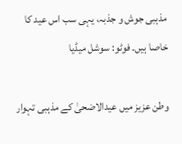مذہبی جوش و جذبہ، یہی سب اس عید کا خاصا ہیں۔ فوٹو: سوشل میڈیا

وطن عزیز میں عیدالاضحیٰ کے مذہبی تہوار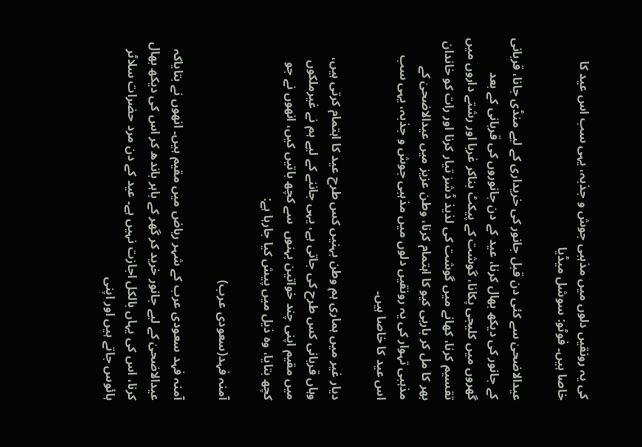کی یہ رونقیں دلوں میں مذہبی جوش و جذبہ، یہی سب اس عید کا خاصا ہیں۔ فوٹو: سوشل میڈیا

عیدالاضحیٰ سے کئی دن قبل جانور کی خریداری کے لیے منڈی جانا، قربانی کے جانور کی دیکھ بھال کرنا، عید کے دن جانوروں کی قربانی کے بعد گھروں میں کلیجی پکانا، گوشت کے پیکٹ بناکر غربا اور رشتے داروں میں تقسیم کرنا، کھانے میں گوشت کی لذیذ ڈشز تیار کرنا اور رات کو خاندان بھر کا مل کر باربی کیو کا اہتمام کرنا، وطن عزیز میں عیدالاضحیٰ کے مذہبی تہوار کی یہ رونقیں دلوں میں مذہبی جوش و جذبہ، یہی سب اس عید کا خاصا ہیں۔

دیار غیر میں ہماری ہم وطن بہنیں کس طرح عید کا اہتمام کرتی ہیں، وہاں قربانی کس طرح کی جاتی ہے، یہی جاننے کے لیے ہم نے غیرملکوں میں مقیم اپنی چند خواتین بہنوں  سے کچھ باتیں کیں، انھوں نے جو کچھ بتایا، وہ ذیل میں پیش کیا جارہا ہے:

آمنہ فہد(سعودی عرب)

آمنہ فہد سعودی عرب کے شہر ریاض میں مقیم ہیں۔ انھوں نے بتایاکہ عیدالاضحیٰ کے لیے جانور خرید کر گھر کے باہر باندھ کر اس کی دیکھ بھال کرنا، اس کی یہاں بالکل اجازت نہیں ہے۔ عید کے دن مرد حضرات سلاٹر ہائوس جاتے ہیں اور اپنی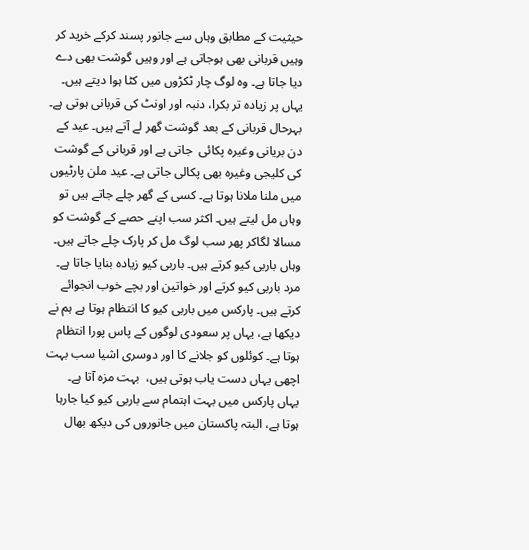حیثیت کے مطابق وہاں سے جانور پسند کرکے خرید کر وہیں قربانی بھی ہوجاتی ہے اور وہیں گوشت بھی دے دیا جاتا ہے۔ وہ لوگ چار ٹکڑوں میں کٹا ہوا دیتے ہیں۔ یہاں پر زیادہ تر بکرا، دنبہ اور اونٹ کی قربانی ہوتی ہے۔ بہرحال قربانی کے بعد گوشت گھر لے آتے ہیں۔ عید کے دن بریانی وغیرہ پکائی  جاتی ہے اور قربانی کے گوشت کی کلیجی وغیرہ بھی پکالی جاتی ہے۔ عید ملن پارٹیوں میں ملنا ملانا ہوتا ہے۔ کسی کے گھر چلے جاتے ہیں تو وہاں مل لیتے ہیں۔ اکثر سب اپنے حصے کے گوشت کو مسالا لگاکر پھر سب لوگ مل کر پارک چلے جاتے ہیں۔ وہاں باربی کیو کرتے ہیں۔ باربی کیو زیادہ بنایا جاتا ہے۔ مرد باربی کیو کرتے اور خواتین اور بچے خوب انجوائے کرتے ہیں۔ پارکس میں باربی کیو کا انتظام ہوتا ہے ہم نے دیکھا ہے، یہاں پر سعودی لوگوں کے پاس پورا انتظام ہوتا ہے۔ کوئلوں کو جلانے کا اور دوسری اشیا سب بہت اچھی یہاں دست یاب ہوتی ہیں،  بہت مزہ آتا ہے۔ یہاں پارکس میں بہت اہتمام سے باربی کیو کیا جارہا ہوتا ہے، البتہ پاکستان میں جانوروں کی دیکھ بھال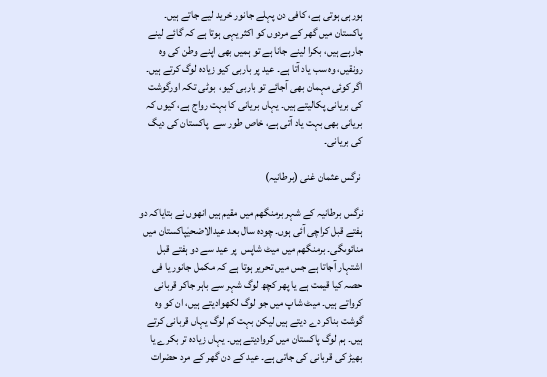ہورہی ہوتی ہے، کافی دن پہلے جانور خرید لیے جاتے ہیں۔ پاکستان میں گھر کے مردوں کو اکثر یہی ہوتا ہے کہ گائے لینے جارہے ہیں، بکرا لینے جانا ہے تو ہمیں بھی اپنے وطن کی وہ رونقیں، وہ سب یاد آتا ہے۔ عید پر باربی کیو زیادہ لوگ کرتے ہیں۔ اگر کوئی مہمان بھی آجائے تو باربی کیو،  بوٹی تکہ اورگوشت کی بریانی پکالیتے ہیں۔ یہاں بریانی کا بہت رواج ہے، کیوں کہ بریانی بھی بہت یاد آتی ہے، خاص طور سے  پاکستان کی دیگ کی بریانی۔

 نرگس عثمان غنی (برطانیہ)

نرگس برطانیہ کے شہر برمنگھم میں مقیم ہیں انھوں نے بتایاکہ دو ہفتے قبل کراچی آئی ہوں۔ چودہ سال بعد عیدالاضحیٰپاکستان میں منائوںگی۔ برمنگھم میں میٹ شاپس  پر عید سے دو ہفتے قبل اشتہار آجاتا ہے جس میں تحریر ہوتا ہے کہ مکمل جانور یا فی حصہ کیا قیمت ہے یا پھر کچھ لوگ شہر سے باہر جاکر قربانی کرواتے ہیں۔ میٹ شاپ میں جو لوگ لکھوادیتے ہیں، ان کو وہ گوشت بناکر دے دیتے ہیں لیکن بہت کم لوگ یہاں قربانی کرتے ہیں۔ ہم لوگ پاکستان میں کروادیتے ہیں۔ یہاں زیادہ تر بکرے یا بھیڑ کی قربانی کی جاتی ہے۔ عید کے دن گھر کے مرد حضرات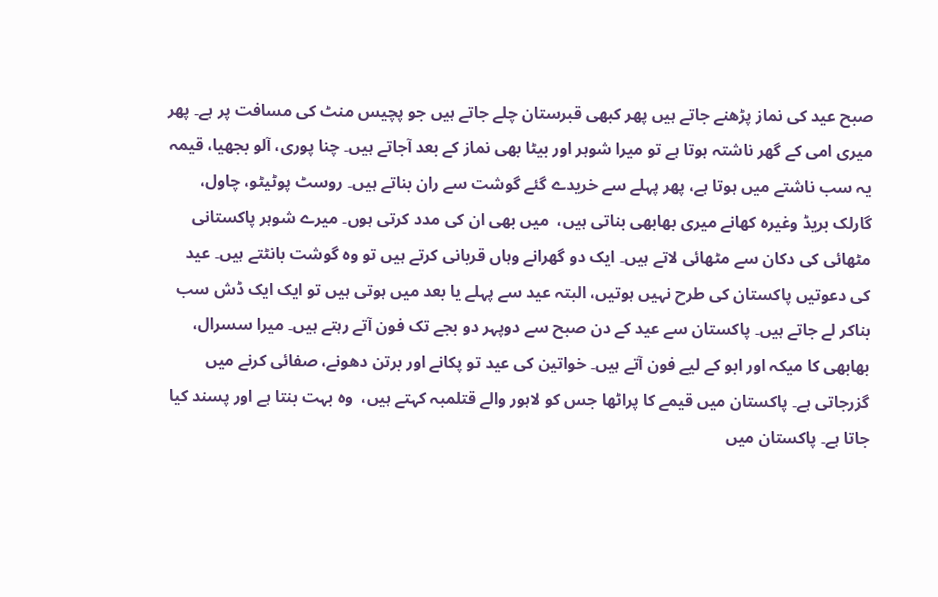صبح عید کی نماز پڑھنے جاتے ہیں پھر کبھی قبرستان چلے جاتے ہیں جو پچیس منٹ کی مسافت پر ہے۔ پھر میری امی کے گھر ناشتہ ہوتا ہے تو میرا شوہر اور بیٹا بھی نماز کے بعد آجاتے ہیں۔ چنا پوری، آلو بجھیا، قیمہ یہ سب ناشتے میں ہوتا ہے، پھر پہلے سے خریدے گئے گوشت سے ران بناتے ہیں۔ روسٹ پوٹیٹو، چاول، گارلک بریڈ وغیرہ کھانے میری بھابھی بناتی ہیں،  میں بھی ان کی مدد کرتی ہوں۔ میرے شوہر پاکستانی مٹھائی کی دکان سے مٹھائی لاتے ہیں۔ ایک دو گھرانے وہاں قربانی کرتے ہیں تو وہ گوشت بانٹتے ہیں۔ عید کی دعوتیں پاکستان کی طرح نہیں ہوتیں، البتہ عید سے پہلے یا بعد میں ہوتی ہیں تو ایک ایک ڈش سب بناکر لے جاتے ہیں۔ پاکستان سے عید کے دن صبح سے دوپہر دو بجے تک فون آتے رہتے ہیں۔ میرا سسرال، بھابھی کا میکہ اور ابو کے لیے فون آتے ہیں۔ خواتین کی عید تو پکانے اور برتن دھونے، صفائی کرنے میں گزرجاتی ہے۔ پاکستان میں قیمے کا پراٹھا جس کو لاہور والے قتلمبہ کہتے ہیں،  وہ بہت بنتا ہے اور پسند کیا جاتا ہے۔ پاکستان میں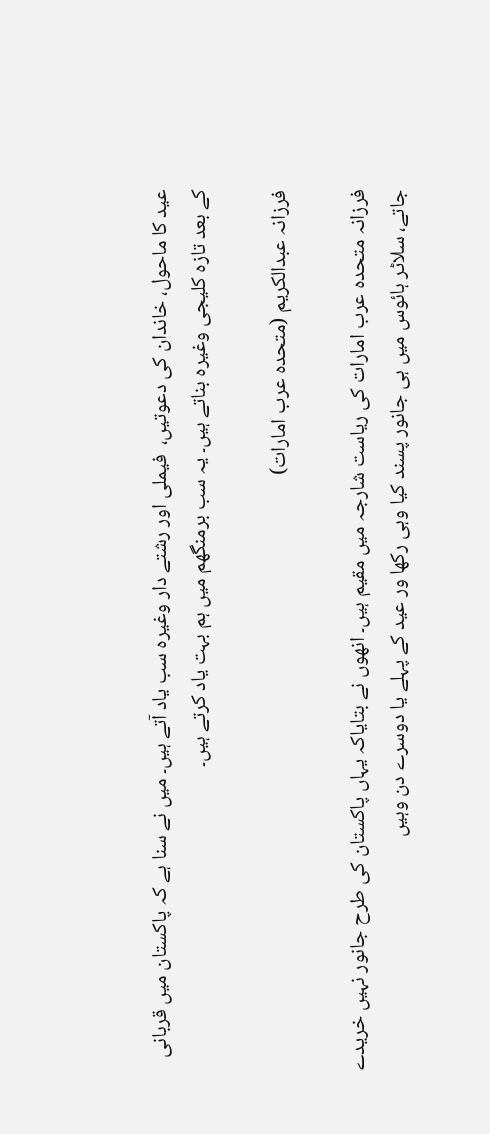عید کا ماحول، خاندان کی دعوتیں،  فیملی اور رشتے دار وغیرہ سب یاد آتے ہیں۔ میں نے سنا ہے کہ پاکستان میں قربانی کے بعد تازہ کلیجی وغیرہ بناتے ہیں۔ یہ سب برمنگھم میں ہم بہت یاد کرتے ہیں۔

فرزانہ عبدالکریم (متحدہ عرب امارات)

فرزانہ متحدہ عرب امارات کی ریاست شارجہ میں مقیم ہیں۔ انھوں نے بتایاکہ یہاں پاکستان کی طرح جانور نہیں خریدے جاتے، سلاٹر ہائوس میں ہی جانور پسند کیا وہی رکھا ور عید کے پہلے یا دوسرے دن وہیں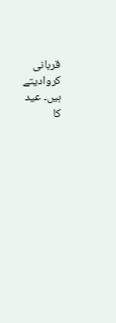قربانی کروادیتے ہیں۔ عید کا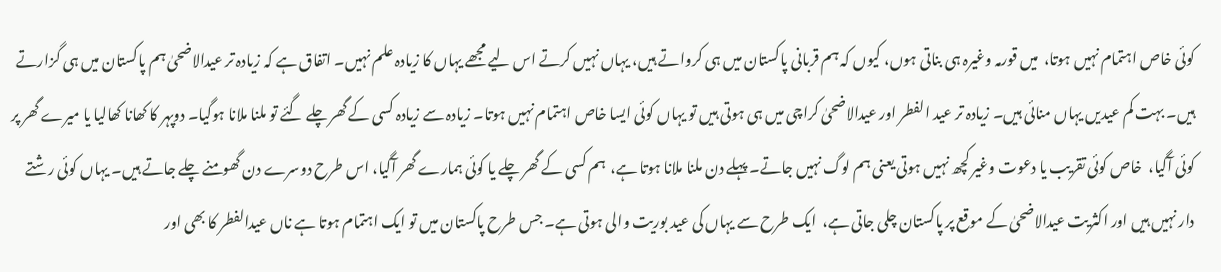کوئی خاص اہتمام نہیں ہوتا،  میں قورمہ وغیرہ ہی بناتی ہوں، کیوں کہ ہم قربانی پاکستان میں ہی کرواتے ہیں، یہاں نہیں کرتے اس لیے مجھے یہاں کا زیادہ علم نہیں۔ اتفاق ہے کہ زیادہ تر عیدالاضحیٰ ہم پاکستان میں ہی گزارتے ہیں۔ بہت کم عیدیں یہاں منائی ہیں۔ زیادہ تر عید الفطر اور عیدالاضحیٰ کراچی میں ہی ہوتی ہیں تو یہاں کوئی ایسا خاص اہتمام نہیں ہوتا۔ زیادہ سے زیادہ کسی کے گھر چلے گئے تو ملنا ملانا ہوگیا۔ دوپہر کا کھانا کھالیا یا میرے گھر پر کوئی آگیا،  خاص کوئی تقریب یا دعوت وغیر کچھ نہیں ہوتی یعنی ہم لوگ نہیں جاتے۔ پہلے دن ملنا ملانا ہوتا ہے،  ہم کسی کے گھر چلے یا کوئی ہمارے گھر آگیا، اس طرح دوسرے دن گھومنے چلے جاتے ہیں۔ یہاں کوئی رشتے دار نہیں ہیں اور اکثریت عیدالاضحیٰ کے موقع پر پاکستان چلی جاتی ہے،  ایک طرح سے یہاں کی عید بوریت والی ہوتی ہے۔ جس طرح پاکستان میں تو ایک اہتمام ہوتا ہے ناں عیدالفطر کا بھی اور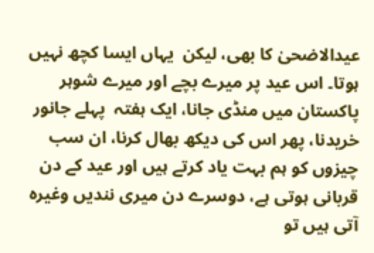عیدالاضحیٰ کا بھی، لیکن  یہاں ایسا کچھ نہیں ہوتا۔ اس عید پر میرے بچے اور میرے شوہر پاکستان میں منڈی جانا، ایک ہفتہ  پہلے جانور خریدنا، پھر اس کی دیکھ بھال کرنا، ان سب چیزوں کو ہم بہت یاد کرتے ہیں اور عید کے دن قربانی ہوتی ہے، دوسرے دن میری نندیں وغیرہ آتی ہیں تو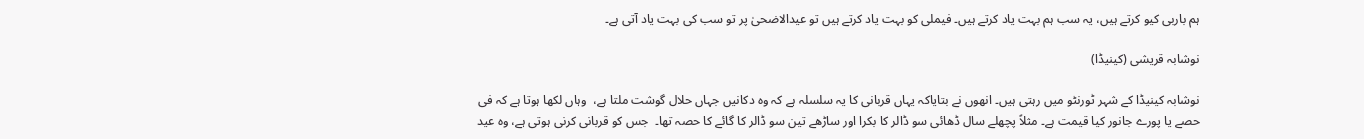ہم باربی کیو کرتے ہیں، یہ سب ہم بہت یاد کرتے ہیں۔ فیملی کو بہت یاد کرتے ہیں تو عیدالاضحیٰ پر تو سب کی بہت یاد آتی ہے۔

نوشابہ قریشی (کینیڈا)

نوشابہ کینیڈا کے شہر ٹورنٹو میں رہتی ہیں۔ انھوں نے بتایاکہ یہاں قربانی کا یہ سلسلہ ہے کہ وہ دکانیں جہاں حلال گوشت ملتا ہے،  وہاں لکھا ہوتا ہے کہ فی حصے یا پورے جانور کیا قیمت ہے۔ مثلاً پچھلے سال ڈھائی سو ڈالر کا بکرا اور ساڑھے تین سو ڈالر کا گائے کا حصہ تھا۔  جس کو قربانی کرنی ہوتی ہے، وہ عید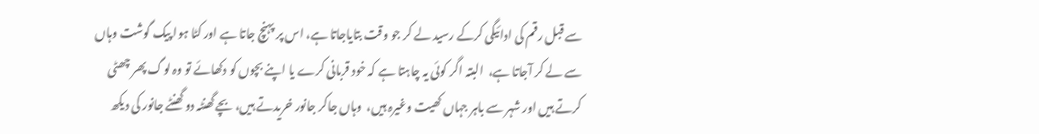سے قبل رقم کی ادائیگی کرکے رسید لے کر جو وقت بتایاجاتا ہے، اس پر پہنچ جاتا ہے اور کٹا ہوا پیک گوشت وہاں سے لے کر آجاتا ہے،  البتہ اگر کوئی یہ چاہتا ہے کہ خود قربانی کرے یا اپنے بچوں کو دکھائے تو وہ لوگ پھر چھٹی کرتے ہیں اور شہر سے باہر جہاں کھیت وغیرہ ہیں،  وہاں جاکر جانور خریدتے ہیں، بچے گھنٹہ دو گھنٹے جانور کی دیکھ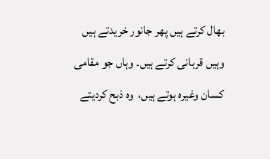بھال کرتے ہیں پھر جانور خریدتے ہیں وہیں قربانی کرتے ہیں۔ وہاں جو مقامی کسان وغیرہ ہوتے ہیں،  وہ ذبح کردیتے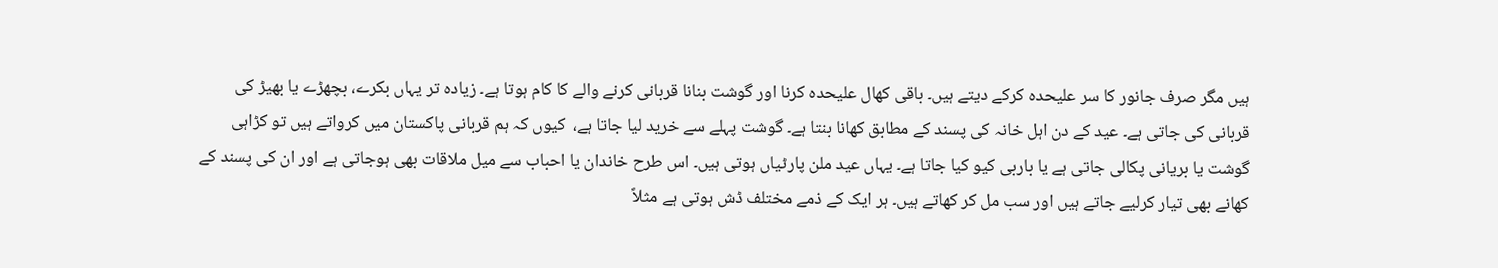ہیں مگر صرف جانور کا سر علیحدہ کرکے دیتے ہیں۔ باقی کھال علیحدہ کرنا اور گوشت بنانا قربانی کرنے والے کا کام ہوتا ہے۔ زیادہ تر یہاں بکرے، بچھڑے یا بھیڑ کی قربانی کی جاتی ہے۔ عید کے دن اہل خانہ کی پسند کے مطابق کھانا بنتا ہے۔ گوشت پہلے سے خرید لیا جاتا ہے،  کیوں کہ ہم قربانی پاکستان میں کرواتے ہیں تو کڑاہی گوشت یا بریانی پکالی جاتی ہے یا باربی کیو کیا جاتا ہے۔ یہاں عید ملن پارٹیاں ہوتی ہیں۔ اس طرح خاندان یا احباب سے میل ملاقات بھی ہوجاتی ہے اور ان کی پسند کے کھانے بھی تیار کرلیے جاتے ہیں اور سب مل کر کھاتے ہیں۔ ہر ایک کے ذمے مختلف ڈش ہوتی ہے مثلاً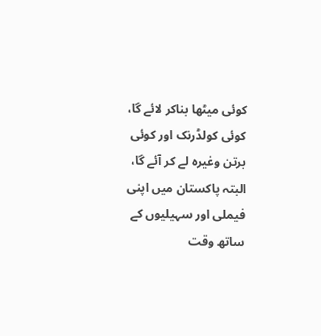کوئی میٹھا بناکر لائے گا،  کوئی کولڈرنک اور کوئی برتن وغیرہ لے کر آئے گا،  البتہ پاکستان میں اپنی فیملی اور سہیلیوں کے ساتھ وقت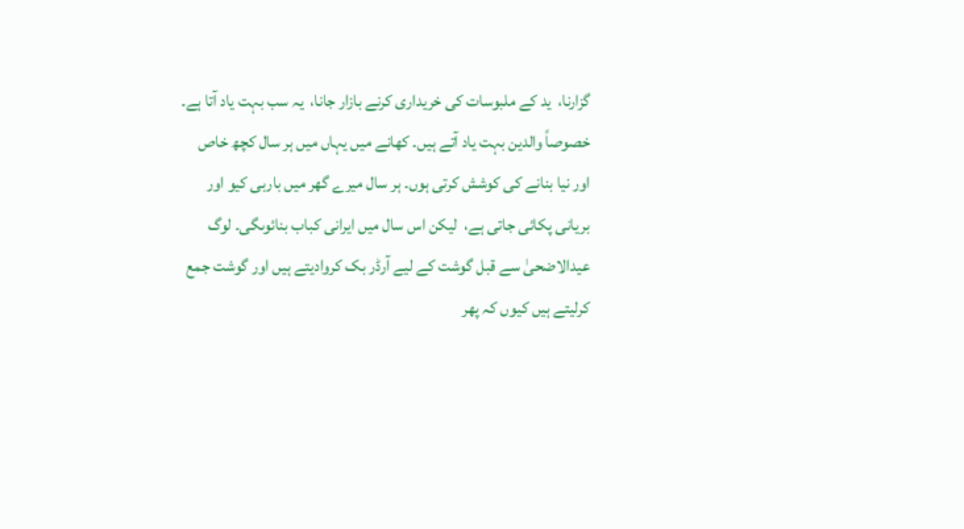گزارنا،  ید کے ملبوسات کی خریداری کرنے بازار جانا،  یہ سب بہت یاد آتا ہے۔ خصوصاً والدین بہت یاد آتے ہیں۔ کھانے میں یہاں میں ہر سال کچھ خاص اور نیا بنانے کی کوشش کرتی ہوں۔ ہر سال میرے گھر میں باربی کیو اور بریانی پکائی جاتی ہے،  لیکن اس سال میں ایرانی کباب بنائوںگی۔ لوگ عیدالاضحیٰ سے قبل گوشت کے لیے آرڈر بک کروادیتے ہیں اور گوشت جمع کرلیتے ہیں کیوں کہ پھر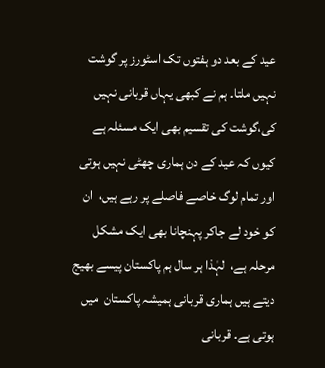عید کے بعد دو ہفتوں تک اسٹورز پر گوشت نہیں ملتا۔ ہم نے کبھی یہاں قربانی نہیں کی،گوشت کی تقسیم بھی ایک مسئلہ ہے کیوں کہ عید کے دن ہماری چھٹی نہیں ہوتی اور تمام لوگ خاصے فاصلے پر رہے ہیں،  ان کو خود لے جاکر پہنچانا بھی ایک مشکل مرحلہ ہے،  لہٰذا ہر سال ہم پاکستان پیسے بھیج دیتے ہیں ہماری قربانی ہمیشہ پاکستان  میں ہوتی ہے۔ قربانی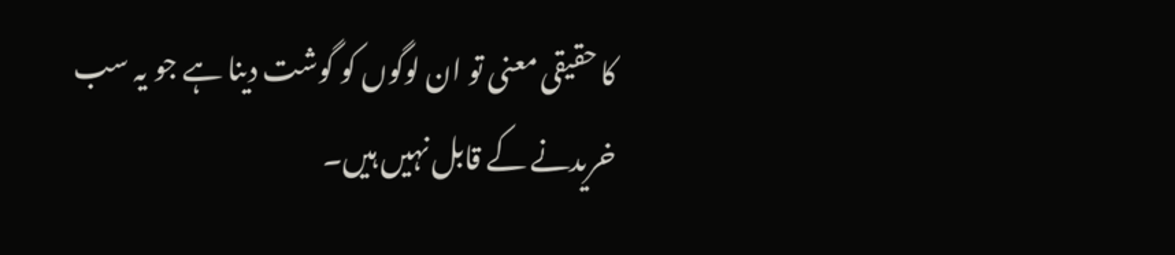کا حقیقی معنی تو ان لوگوں کو گوشت دینا ہے جو یہ سب خریدنے کے قابل نہیں ہیں۔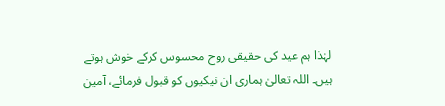لہٰذا ہم عید کی حقیقی روح محسوس کرکے خوش ہوتے ہیں۔ اللہ تعالیٰ ہماری ان نیکیوں کو قبول فرمائے، آمین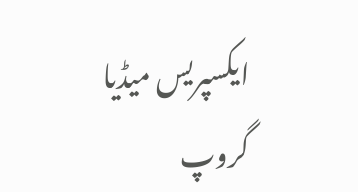ایکسپریس میڈیا گروپ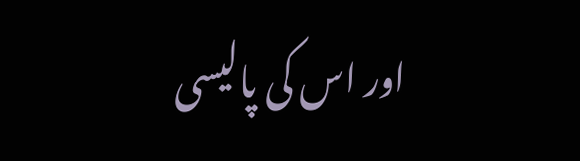اور اس کی پالیسی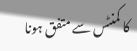کا کمنٹس سے متفق ہونا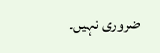ضروری نہیں۔